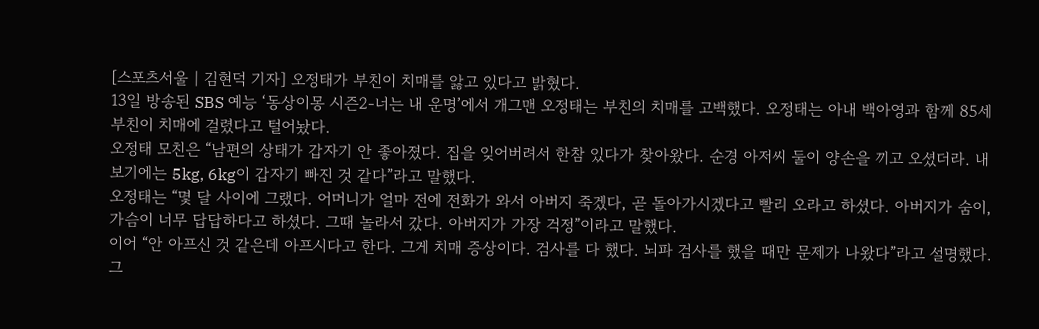[스포츠서울 | 김현덕 기자] 오정태가 부친이 치매를 앓고 있다고 밝혔다.
13일 방송된 SBS 예능 ‘동상이몽 시즌2-너는 내 운명’에서 개그맨 오정태는 부친의 치매를 고백했다. 오정태는 아내 백아영과 함께 85세 부친이 치매에 걸렸다고 털어놨다.
오정태 모친은 “남편의 상태가 갑자기 안 좋아졌다. 집을 잊어버려서 한참 있다가 찾아왔다. 순경 아저씨 둘이 양손을 끼고 오셨더라. 내 보기에는 5kg, 6kg이 갑자기 빠진 것 같다”라고 말했다.
오정태는 “몇 달 사이에 그랬다. 어머니가 얼마 전에 전화가 와서 아버지 죽겠다, 곧 돌아가시겠다고 빨리 오라고 하셨다. 아버지가 숨이, 가슴이 너무 답답하다고 하셨다. 그때 놀라서 갔다. 아버지가 가장 걱정”이라고 말했다.
이어 “안 아프신 것 같은데 아프시다고 한다. 그게 치매 증상이다. 검사를 다 했다. 뇌파 검사를 했을 때만 문제가 나왔다”라고 설명했다.
그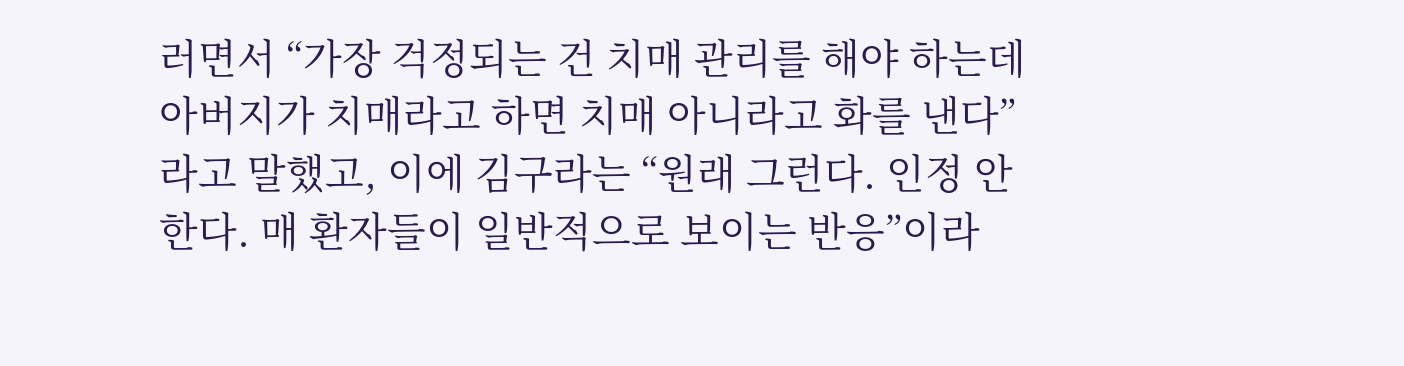러면서 “가장 걱정되는 건 치매 관리를 해야 하는데 아버지가 치매라고 하면 치매 아니라고 화를 낸다”라고 말했고, 이에 김구라는 “원래 그런다. 인정 안 한다. 매 환자들이 일반적으로 보이는 반응”이라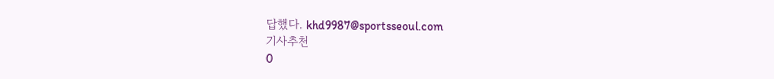답했다. khd9987@sportsseoul.com
기사추천
0